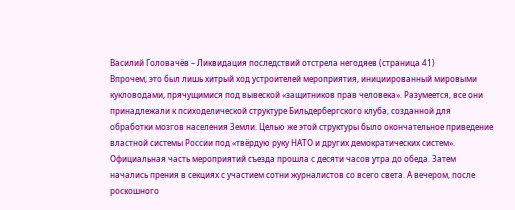Василий Головачёв – Ликвидация последствий отстрела негодяев (страница 41)
Впрочем, это был лишь хитрый ход устроителей мероприятия, инициированный мировыми кукловодами, прячущимися под вывеской «защитников прав человека». Разумеется, все они принадлежали к психоделической структуре Бильдербергского клуба, созданной для обработки мозгов населения Земли. Целью же этой структуры было окончательное приведение властной системы России под «твёрдую руку НАТО и других демократических систем».
Официальная часть мероприятий съезда прошла с десяти часов утра до обеда. Затем начались прения в секциях с участием сотни журналистов со всего света. А вечером, после роскошного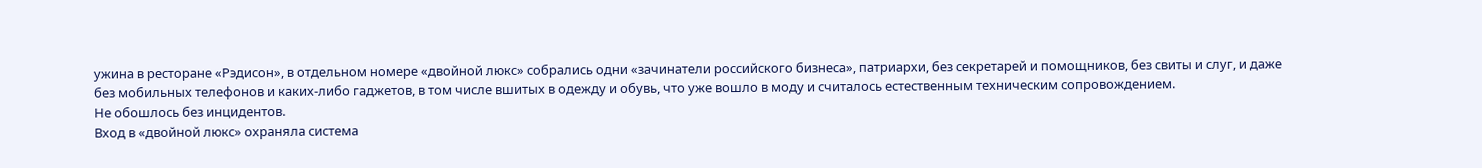ужина в ресторане «Рэдисон», в отдельном номере «двойной люкс» собрались одни «зачинатели российского бизнеса», патриархи, без секретарей и помощников, без свиты и слуг, и даже без мобильных телефонов и каких-либо гаджетов, в том числе вшитых в одежду и обувь, что уже вошло в моду и считалось естественным техническим сопровождением.
Не обошлось без инцидентов.
Вход в «двойной люкс» охраняла система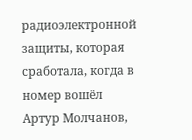радиоэлектронной защиты, которая сработала, когда в номер вошёл Артур Молчанов,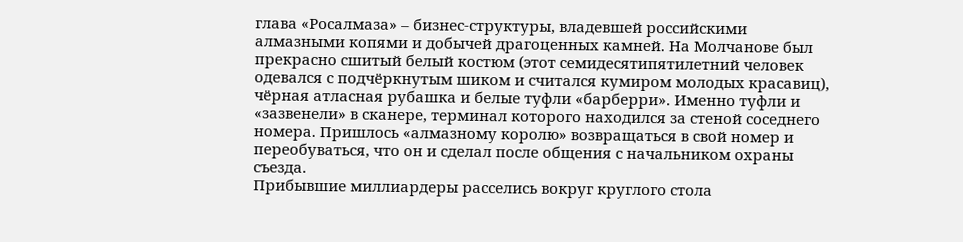глава «Росалмаза» – бизнес-структуры, владевшей российскими алмазными копями и добычей драгоценных камней. На Молчанове был прекрасно сшитый белый костюм (этот семидесятипятилетний человек одевался с подчёркнутым шиком и считался кумиром молодых красавиц), чёрная атласная рубашка и белые туфли «барберри». Именно туфли и «зазвенели» в сканере, терминал которого находился за стеной соседнего номера. Пришлось «алмазному королю» возвращаться в свой номер и переобуваться, что он и сделал после общения с начальником охраны съезда.
Прибывшие миллиардеры расселись вокруг круглого стола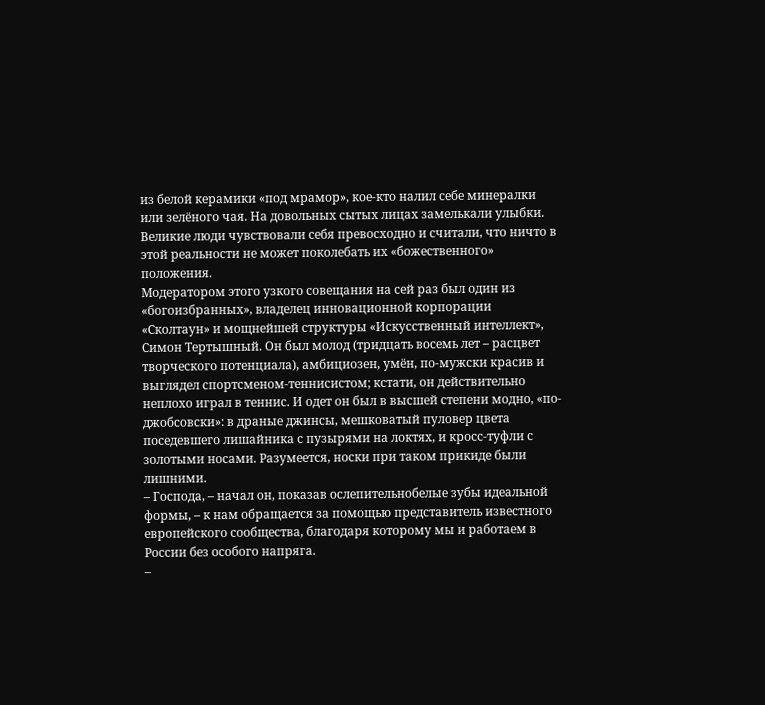из белой керамики «под мрамор», кое-кто налил себе минералки или зелёного чая. На довольных сытых лицах замелькали улыбки. Великие люди чувствовали себя превосходно и считали, что ничто в этой реальности не может поколебать их «божественного» положения.
Модератором этого узкого совещания на сей раз был один из «богоизбранных», владелец инновационной корпорации «Сколтаун» и мощнейшей структуры «Искусственный интеллект», Симон Тертышный. Он был молод (тридцать восемь лет – расцвет творческого потенциала), амбициозен, умён, по-мужски красив и выглядел спортсменом-теннисистом; кстати, он действительно неплохо играл в теннис. И одет он был в высшей степени модно, «по-джобсовски»: в драные джинсы, мешковатый пуловер цвета поседевшего лишайника с пузырями на локтях, и кросс-туфли с золотыми носами. Разумеется, носки при таком прикиде были лишними.
– Господа, – начал он, показав ослепительнобелые зубы идеальной формы, – к нам обращается за помощью представитель известного европейского сообщества, благодаря которому мы и работаем в России без особого напряга.
–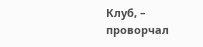Клуб, – проворчал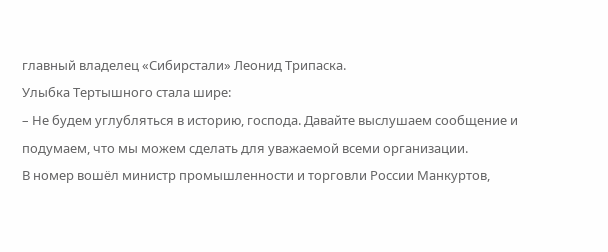главный владелец «Сибирстали» Леонид Трипаска.
Улыбка Тертышного стала шире:
– Не будем углубляться в историю, господа. Давайте выслушаем сообщение и подумаем, что мы можем сделать для уважаемой всеми организации.
В номер вошёл министр промышленности и торговли России Манкуртов,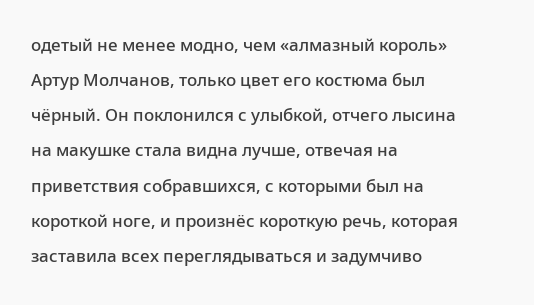одетый не менее модно, чем «алмазный король» Артур Молчанов, только цвет его костюма был чёрный. Он поклонился с улыбкой, отчего лысина на макушке стала видна лучше, отвечая на приветствия собравшихся, с которыми был на короткой ноге, и произнёс короткую речь, которая заставила всех переглядываться и задумчиво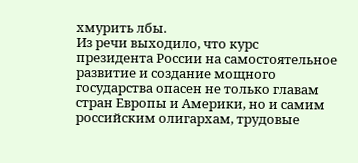хмурить лбы.
Из речи выходило, что курс президента России на самостоятельное развитие и создание мощного государства опасен не только главам стран Европы и Америки, но и самим российским олигархам, трудовые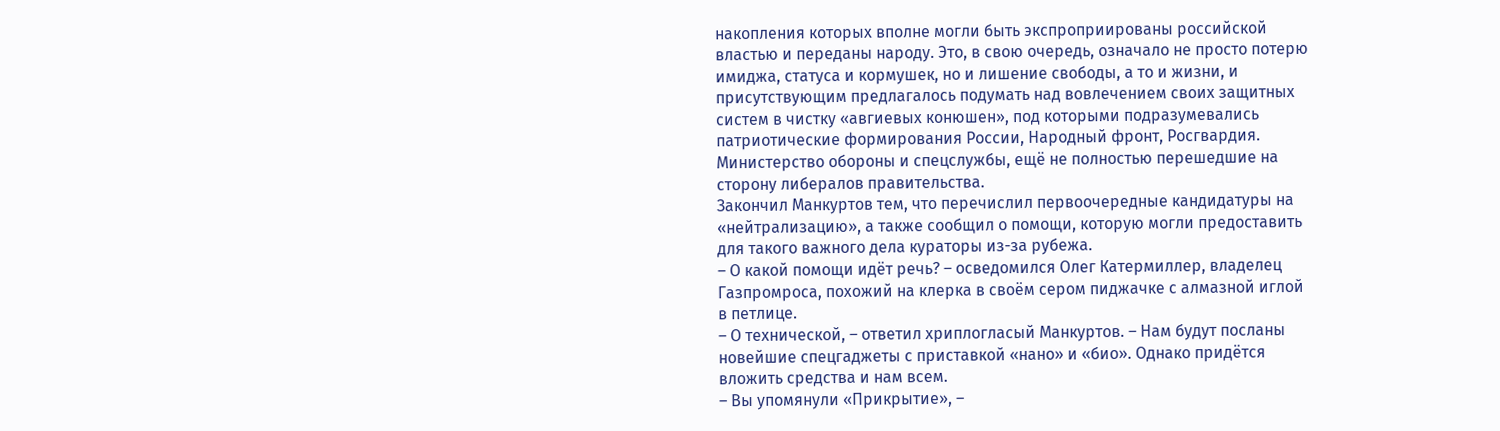накопления которых вполне могли быть экспроприированы российской властью и переданы народу. Это, в свою очередь, означало не просто потерю имиджа, статуса и кормушек, но и лишение свободы, а то и жизни, и присутствующим предлагалось подумать над вовлечением своих защитных систем в чистку «авгиевых конюшен», под которыми подразумевались патриотические формирования России, Народный фронт, Росгвардия. Министерство обороны и спецслужбы, ещё не полностью перешедшие на сторону либералов правительства.
Закончил Манкуртов тем, что перечислил первоочередные кандидатуры на «нейтрализацию», а также сообщил о помощи, которую могли предоставить для такого важного дела кураторы из-за рубежа.
– О какой помощи идёт речь? – осведомился Олег Катермиллер, владелец Газпромроса, похожий на клерка в своём сером пиджачке с алмазной иглой в петлице.
– О технической, – ответил хриплогласый Манкуртов. – Нам будут посланы новейшие спецгаджеты с приставкой «нано» и «био». Однако придётся вложить средства и нам всем.
– Вы упомянули «Прикрытие», –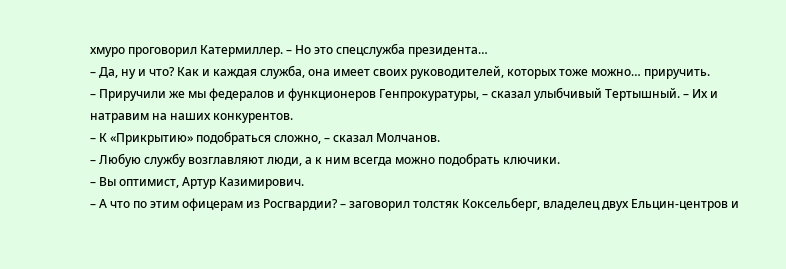хмуро проговорил Катермиллер. – Но это спецслужба президента…
– Да, ну и что? Как и каждая служба, она имеет своих руководителей, которых тоже можно… приручить.
– Приручили же мы федералов и функционеров Генпрокуратуры, – сказал улыбчивый Тертышный. – Их и натравим на наших конкурентов.
– К «Прикрытию» подобраться сложно, – сказал Молчанов.
– Любую службу возглавляют люди, а к ним всегда можно подобрать ключики.
– Вы оптимист, Артур Казимирович.
– А что по этим офицерам из Росгвардии? – заговорил толстяк Коксельберг, владелец двух Ельцин-центров и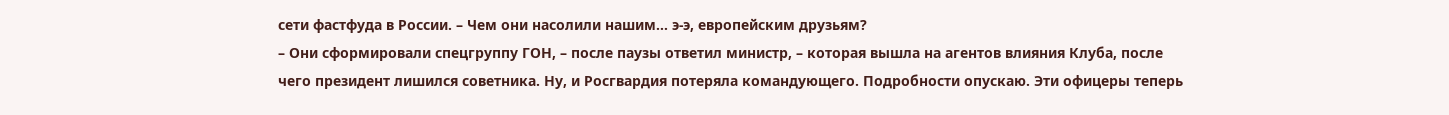сети фастфуда в России. – Чем они насолили нашим… э-э, европейским друзьям?
– Они сформировали спецгруппу ГОН, – после паузы ответил министр, – которая вышла на агентов влияния Клуба, после чего президент лишился советника. Ну, и Росгвардия потеряла командующего. Подробности опускаю. Эти офицеры теперь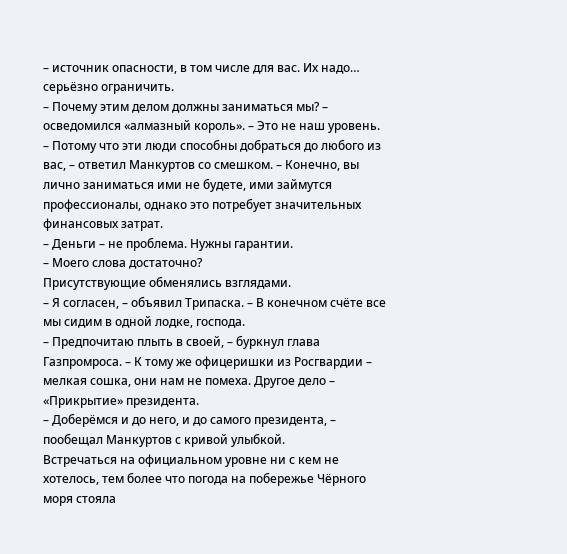– источник опасности, в том числе для вас. Их надо… серьёзно ограничить.
– Почему этим делом должны заниматься мы? – осведомился «алмазный король». – Это не наш уровень.
– Потому что эти люди способны добраться до любого из вас, – ответил Манкуртов со смешком. – Конечно, вы лично заниматься ими не будете, ими займутся профессионалы, однако это потребует значительных финансовых затрат.
– Деньги – не проблема. Нужны гарантии.
– Моего слова достаточно?
Присутствующие обменялись взглядами.
– Я согласен, – объявил Трипаска. – В конечном счёте все мы сидим в одной лодке, господа.
– Предпочитаю плыть в своей, – буркнул глава Газпромроса. – К тому же офицеришки из Росгвардии – мелкая сошка, они нам не помеха. Другое дело – «Прикрытие» президента.
– Доберёмся и до него, и до самого президента, – пообещал Манкуртов с кривой улыбкой.
Встречаться на официальном уровне ни с кем не хотелось, тем более что погода на побережье Чёрного моря стояла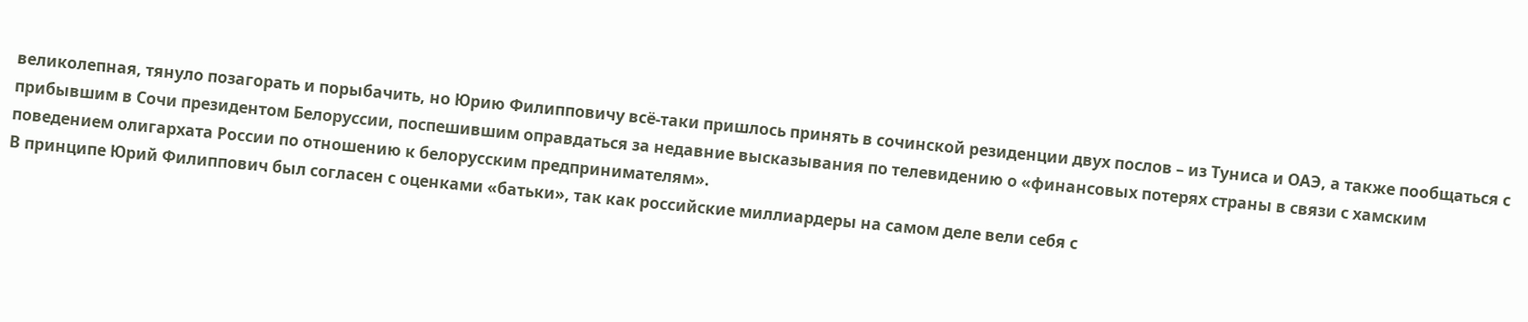великолепная, тянуло позагорать и порыбачить, но Юрию Филипповичу всё-таки пришлось принять в сочинской резиденции двух послов – из Туниса и ОАЭ, а также пообщаться с прибывшим в Сочи президентом Белоруссии, поспешившим оправдаться за недавние высказывания по телевидению о «финансовых потерях страны в связи с хамским поведением олигархата России по отношению к белорусским предпринимателям».
В принципе Юрий Филиппович был согласен с оценками «батьки», так как российские миллиардеры на самом деле вели себя с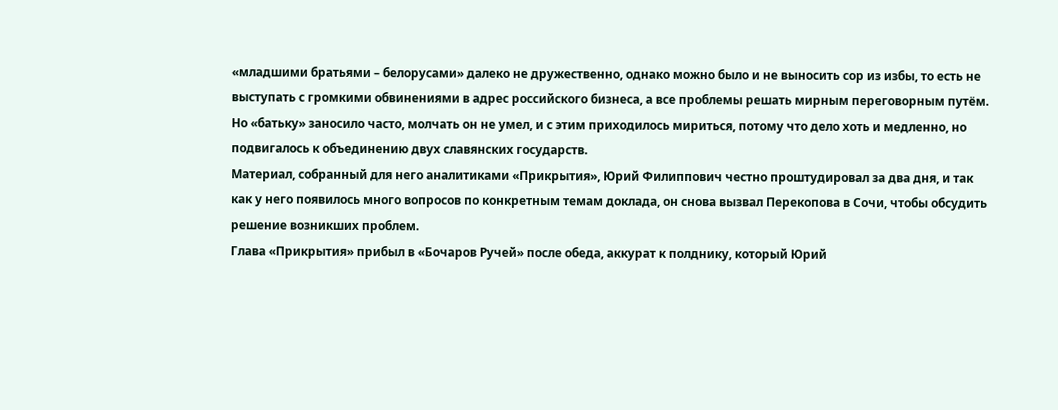«младшими братьями – белорусами» далеко не дружественно, однако можно было и не выносить сор из избы, то есть не выступать с громкими обвинениями в адрес российского бизнеса, а все проблемы решать мирным переговорным путём. Но «батьку» заносило часто, молчать он не умел, и с этим приходилось мириться, потому что дело хоть и медленно, но подвигалось к объединению двух славянских государств.
Материал, собранный для него аналитиками «Прикрытия», Юрий Филиппович честно проштудировал за два дня, и так как у него появилось много вопросов по конкретным темам доклада, он снова вызвал Перекопова в Сочи, чтобы обсудить решение возникших проблем.
Глава «Прикрытия» прибыл в «Бочаров Ручей» после обеда, аккурат к полднику, который Юрий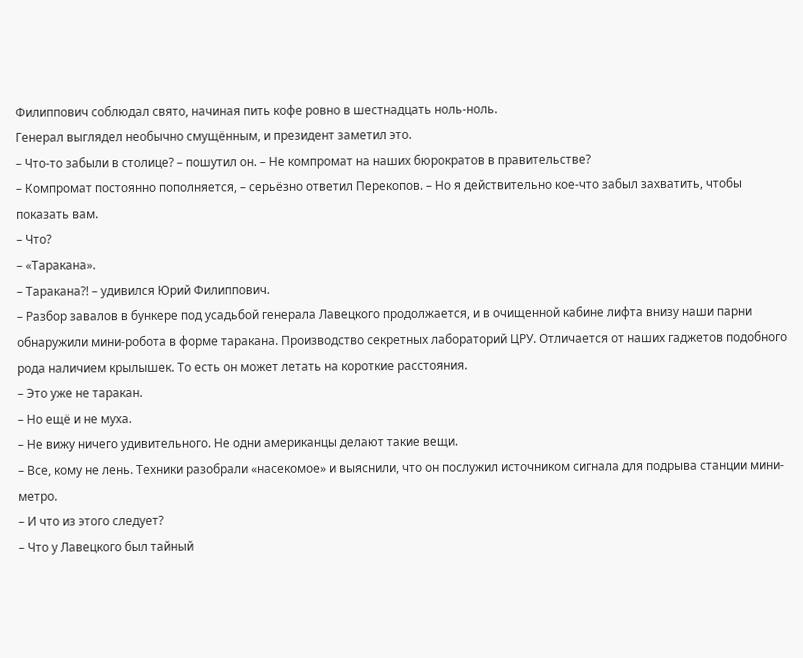Филиппович соблюдал свято, начиная пить кофе ровно в шестнадцать ноль-ноль.
Генерал выглядел необычно смущённым, и президент заметил это.
– Что-то забыли в столице? – пошутил он. – Не компромат на наших бюрократов в правительстве?
– Компромат постоянно пополняется, – серьёзно ответил Перекопов. – Но я действительно кое-что забыл захватить, чтобы показать вам.
– Что?
– «Таракана».
– Таракана?! – удивился Юрий Филиппович.
– Разбор завалов в бункере под усадьбой генерала Лавецкого продолжается, и в очищенной кабине лифта внизу наши парни обнаружили мини-робота в форме таракана. Производство секретных лабораторий ЦРУ. Отличается от наших гаджетов подобного рода наличием крылышек. То есть он может летать на короткие расстояния.
– Это уже не таракан.
– Но ещё и не муха.
– Не вижу ничего удивительного. Не одни американцы делают такие вещи.
– Все, кому не лень. Техники разобрали «насекомое» и выяснили, что он послужил источником сигнала для подрыва станции мини-метро.
– И что из этого следует?
– Что у Лавецкого был тайный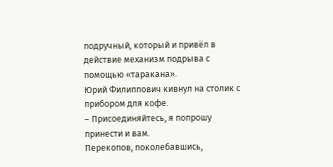подручный, который и привёл в действие механизм подрыва с помощью «таракана».
Юрий Филиппович кивнул на столик с прибором для кофе.
– Присоединяйтесь, я попрошу принести и вам.
Перекопов, поколебавшись,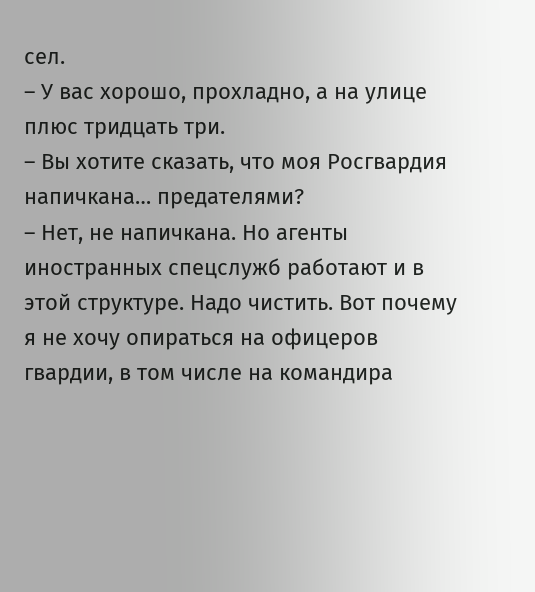сел.
– У вас хорошо, прохладно, а на улице плюс тридцать три.
– Вы хотите сказать, что моя Росгвардия напичкана… предателями?
– Нет, не напичкана. Но агенты иностранных спецслужб работают и в этой структуре. Надо чистить. Вот почему я не хочу опираться на офицеров гвардии, в том числе на командира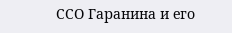ССО Гаранина и его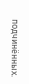подчинённых.